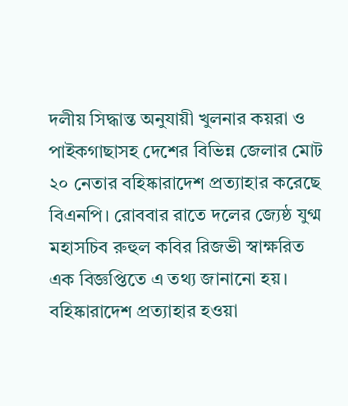দলীয় সিদ্ধান্ত অনুযায়ী খুলনার কয়রা ও পাইকগাছাসহ দেশের বিভিন্ন জেলার মোট ২০ নেতার বহিষ্কারাদেশ প্রত্যাহার করেছে বিএনপি। রোববার রাতে দলের জ্যেষ্ঠ যুগ্ম মহাসচিব রুহুল কবির রিজভী স্বাক্ষরিত এক বিজ্ঞপ্তিতে এ তথ্য জানানো হয়।
বহিষ্কারাদেশ প্রত্যাহার হওয়া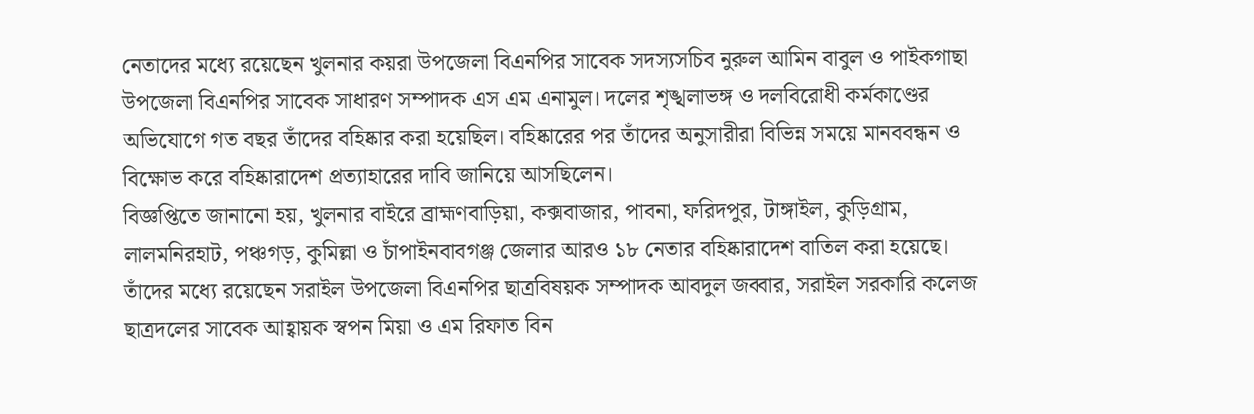নেতাদের মধ্যে রয়েছেন খুলনার কয়রা উপজেলা বিএনপির সাবেক সদস্যসচিব নুরুল আমিন বাবুল ও পাইকগাছা উপজেলা বিএনপির সাবেক সাধারণ সম্পাদক এস এম এনামুল। দলের শৃঙ্খলাভঙ্গ ও দলবিরোধী কর্মকাণ্ডের অভিযোগে গত বছর তাঁদের বহিষ্কার করা হয়েছিল। বহিষ্কারের পর তাঁদের অনুসারীরা বিভিন্ন সময়ে মানববন্ধন ও বিক্ষোভ করে বহিষ্কারাদেশ প্রত্যাহারের দাবি জানিয়ে আসছিলেন।
বিজ্ঞপ্তিতে জানানো হয়, খুলনার বাইরে ব্রাহ্মণবাড়িয়া, কক্সবাজার, পাবনা, ফরিদপুর, টাঙ্গাইল, কুড়িগ্রাম, লালমনিরহাট, পঞ্চগড়, কুমিল্লা ও চাঁপাইনবাবগঞ্জ জেলার আরও ১৮ নেতার বহিষ্কারাদেশ বাতিল করা হয়েছে। তাঁদের মধ্যে রয়েছেন সরাইল উপজেলা বিএনপির ছাত্রবিষয়ক সম্পাদক আবদুল জব্বার, সরাইল সরকারি কলেজ ছাত্রদলের সাবেক আহ্বায়ক স্বপন মিয়া ও এম রিফাত বিন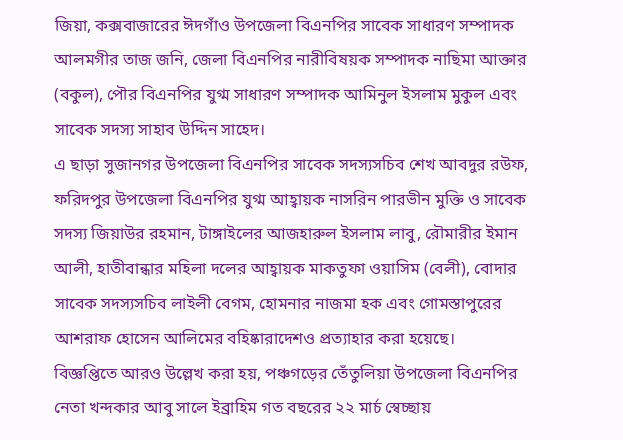জিয়া, কক্সবাজারের ঈদগাঁও উপজেলা বিএনপির সাবেক সাধারণ সম্পাদক আলমগীর তাজ জনি, জেলা বিএনপির নারীবিষয়ক সম্পাদক নাছিমা আক্তার (বকুল), পৌর বিএনপির যুগ্ম সাধারণ সম্পাদক আমিনুল ইসলাম মুকুল এবং সাবেক সদস্য সাহাব উদ্দিন সাহেদ।
এ ছাড়া সুজানগর উপজেলা বিএনপির সাবেক সদস্যসচিব শেখ আবদুর রউফ, ফরিদপুর উপজেলা বিএনপির যুগ্ম আহ্বায়ক নাসরিন পারভীন মুক্তি ও সাবেক সদস্য জিয়াউর রহমান, টাঙ্গাইলের আজহারুল ইসলাম লাবু, রৌমারীর ইমান আলী, হাতীবান্ধার মহিলা দলের আহ্বায়ক মাকতুফা ওয়াসিম (বেলী), বোদার সাবেক সদস্যসচিব লাইলী বেগম, হোমনার নাজমা হক এবং গোমস্তাপুরের আশরাফ হোসেন আলিমের বহিষ্কারাদেশও প্রত্যাহার করা হয়েছে।
বিজ্ঞপ্তিতে আরও উল্লেখ করা হয়, পঞ্চগড়ের তেঁতুলিয়া উপজেলা বিএনপির নেতা খন্দকার আবু সালে ইব্রাহিম গত বছরের ২২ মার্চ স্বেচ্ছায়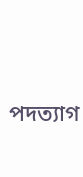পদত্যাগ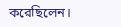করেছিলেন।